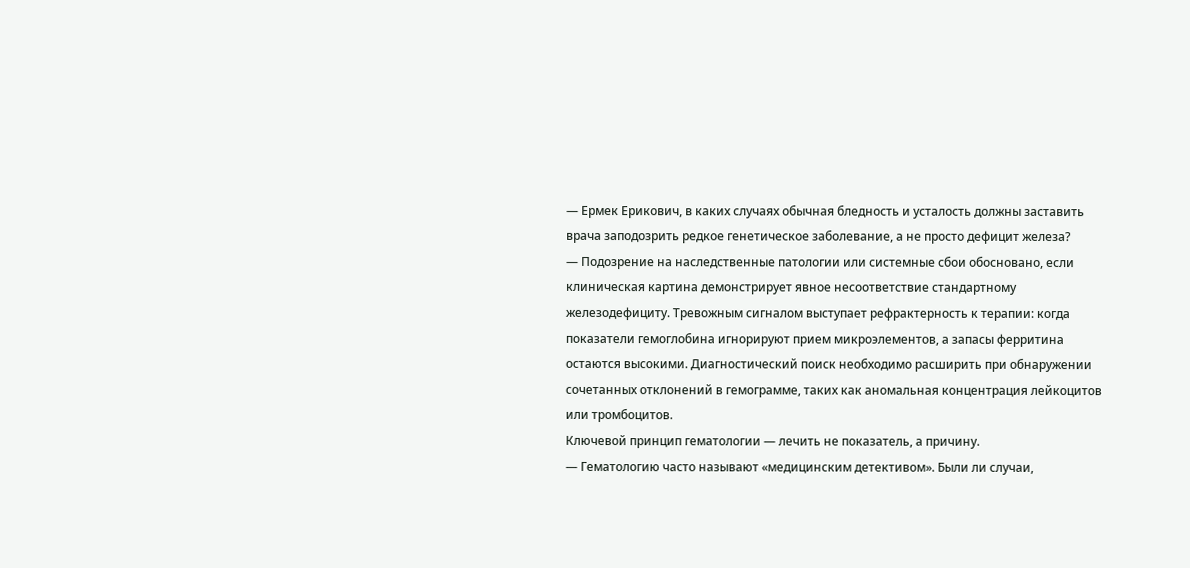— Ермек Ерикович, в каких случаях обычная бледность и усталость должны заставить врача заподозрить редкое генетическое заболевание, а не просто дефицит железа?
— Подозрение на наследственные патологии или системные сбои обосновано, если клиническая картина демонстрирует явное несоответствие стандартному железодефициту. Тревожным сигналом выступает рефрактерность к терапии: когда показатели гемоглобина игнорируют прием микроэлементов, а запасы ферритина остаются высокими. Диагностический поиск необходимо расширить при обнаружении сочетанных отклонений в гемограмме, таких как аномальная концентрация лейкоцитов или тромбоцитов.
Ключевой принцип гематологии — лечить не показатель, а причину.
— Гематологию часто называют «медицинским детективом». Были ли случаи,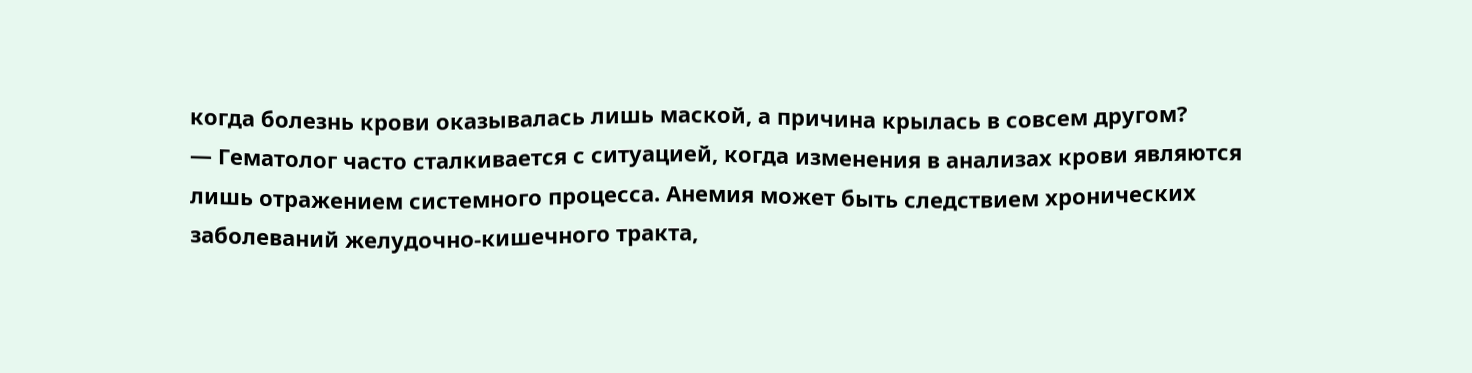когда болезнь крови оказывалась лишь маской, а причина крылась в совсем другом?
— Гематолог часто сталкивается с ситуацией, когда изменения в анализах крови являются лишь отражением системного процесса. Анемия может быть следствием хронических заболеваний желудочно-кишечного тракта,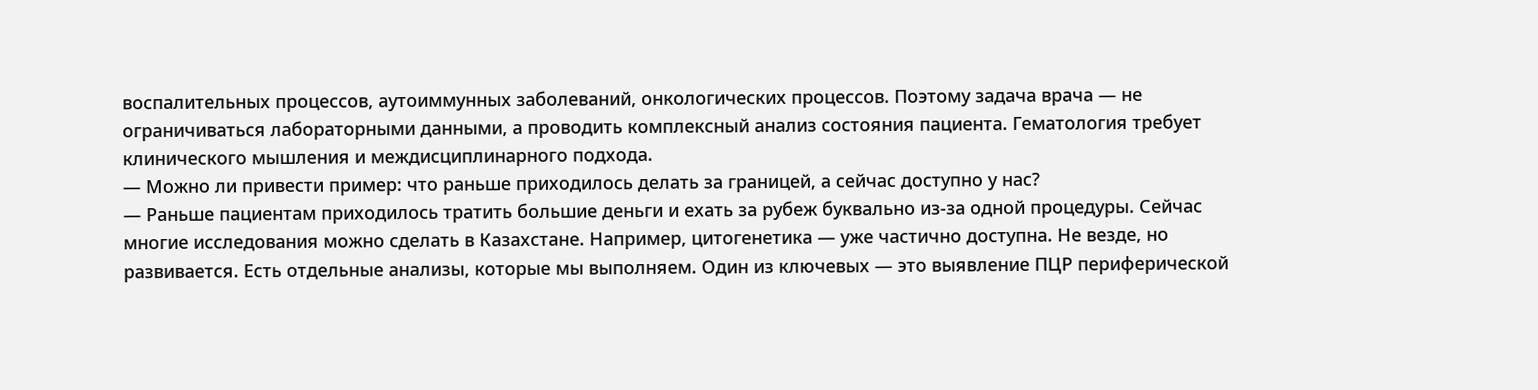воспалительных процессов, аутоиммунных заболеваний, онкологических процессов. Поэтому задача врача — не ограничиваться лабораторными данными, а проводить комплексный анализ состояния пациента. Гематология требует клинического мышления и междисциплинарного подхода.
— Можно ли привести пример: что раньше приходилось делать за границей, а сейчас доступно у нас?
— Раньше пациентам приходилось тратить большие деньги и ехать за рубеж буквально из-за одной процедуры. Сейчас многие исследования можно сделать в Казахстане. Например, цитогенетика — уже частично доступна. Не везде, но развивается. Есть отдельные анализы, которые мы выполняем. Один из ключевых — это выявление ПЦР периферической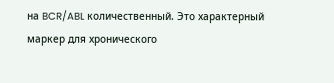на BCR/ABL количественный. Это характерный маркер для хронического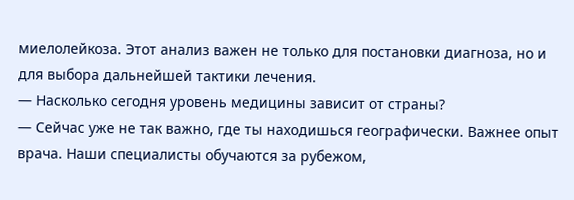миелолейкоза. Этот анализ важен не только для постановки диагноза, но и для выбора дальнейшей тактики лечения.
— Насколько сегодня уровень медицины зависит от страны?
— Сейчас уже не так важно, где ты находишься географически. Важнее опыт врача. Наши специалисты обучаются за рубежом,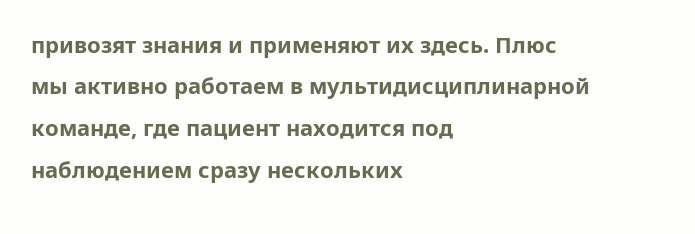привозят знания и применяют их здесь. Плюс мы активно работаем в мультидисциплинарной команде, где пациент находится под наблюдением сразу нескольких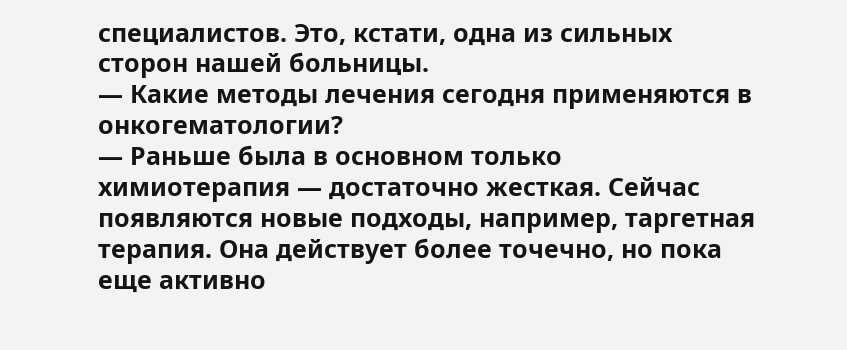специалистов. Это, кстати, одна из сильных сторон нашей больницы.
— Какие методы лечения сегодня применяются в онкогематологии?
— Раньше была в основном только химиотерапия — достаточно жесткая. Сейчас появляются новые подходы, например, таргетная терапия. Она действует более точечно, но пока еще активно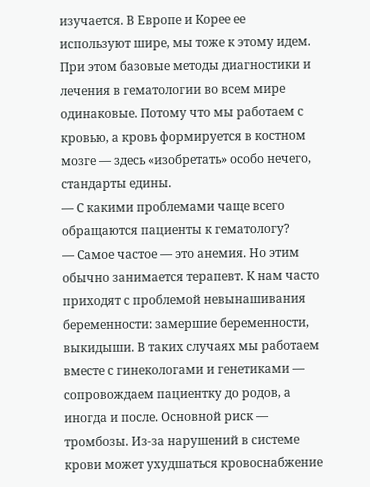изучается. В Европе и Корее ее используют шире, мы тоже к этому идем. При этом базовые методы диагностики и лечения в гематологии во всем мире одинаковые. Потому что мы работаем с кровью, а кровь формируется в костном мозге — здесь «изобретать» особо нечего, стандарты едины.
— С какими проблемами чаще всего обращаются пациенты к гематологу?
— Самое частое — это анемия. Но этим обычно занимается терапевт. К нам часто приходят с проблемой невынашивания беременности: замершие беременности, выкидыши. В таких случаях мы работаем вместе с гинекологами и генетиками — сопровождаем пациентку до родов, а иногда и после. Основной риск — тромбозы. Из-за нарушений в системе крови может ухудшаться кровоснабжение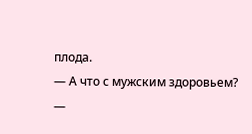плода.
— А что с мужским здоровьем?
—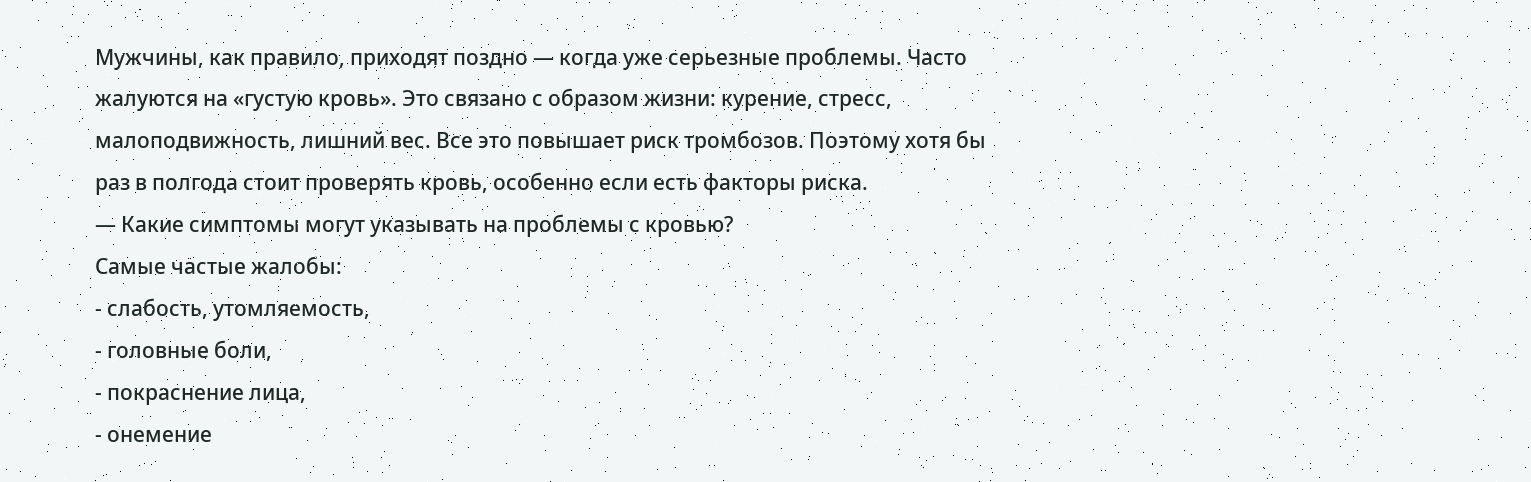Мужчины, как правило, приходят поздно — когда уже серьезные проблемы. Часто жалуются на «густую кровь». Это связано с образом жизни: курение, стресс, малоподвижность, лишний вес. Все это повышает риск тромбозов. Поэтому хотя бы раз в полгода стоит проверять кровь, особенно если есть факторы риска.
— Какие симптомы могут указывать на проблемы с кровью?
Самые частые жалобы:
- слабость, утомляемость,
- головные боли,
- покраснение лица,
- онемение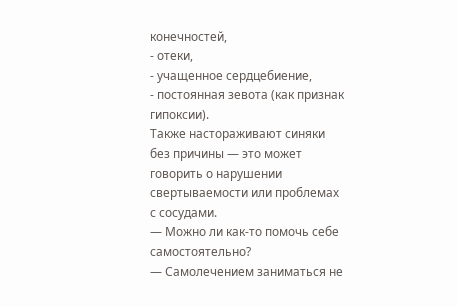конечностей,
- отеки,
- учащенное сердцебиение,
- постоянная зевота (как признак гипоксии).
Также настораживают синяки без причины — это может говорить о нарушении свертываемости или проблемах с сосудами.
— Можно ли как-то помочь себе самостоятельно?
— Самолечением заниматься не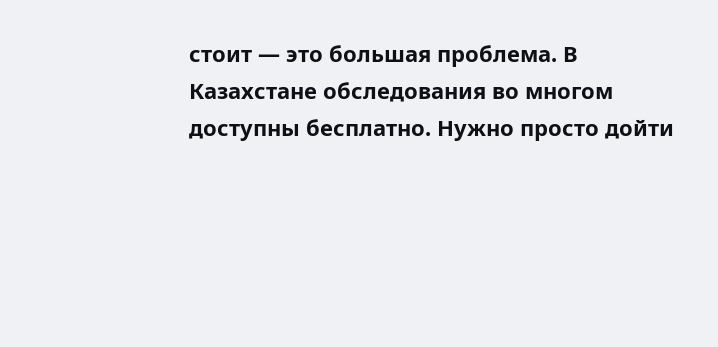стоит — это большая проблема. В Казахстане обследования во многом доступны бесплатно. Нужно просто дойти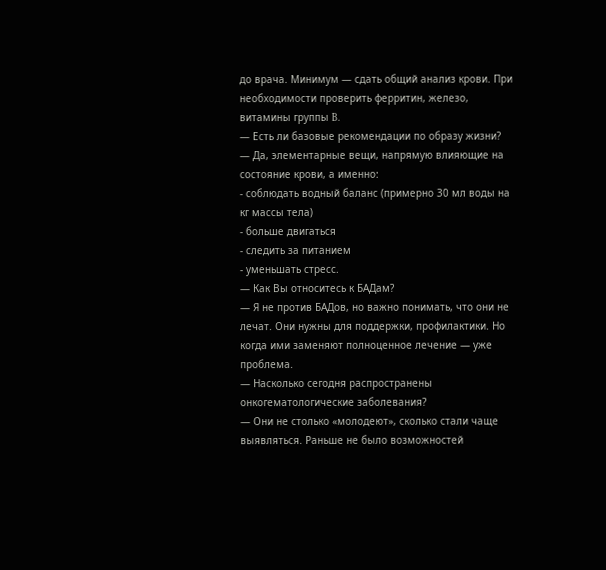до врача. Минимум — сдать общий анализ крови. При необходимости проверить ферритин, железо, витамины группы B.
— Есть ли базовые рекомендации по образу жизни?
— Да, элементарные вещи, напрямую влияющие на состояние крови, а именно:
- соблюдать водный баланс (примерно 30 мл воды на кг массы тела)
- больше двигаться
- следить за питанием
- уменьшать стресс.
— Как Вы относитесь к БАДам?
— Я не против БАДов, но важно понимать, что они не лечат. Они нужны для поддержки, профилактики. Но когда ими заменяют полноценное лечение — уже проблема.
— Насколько сегодня распространены онкогематологические заболевания?
— Они не столько «молодеют», сколько стали чаще выявляться. Раньше не было возможностей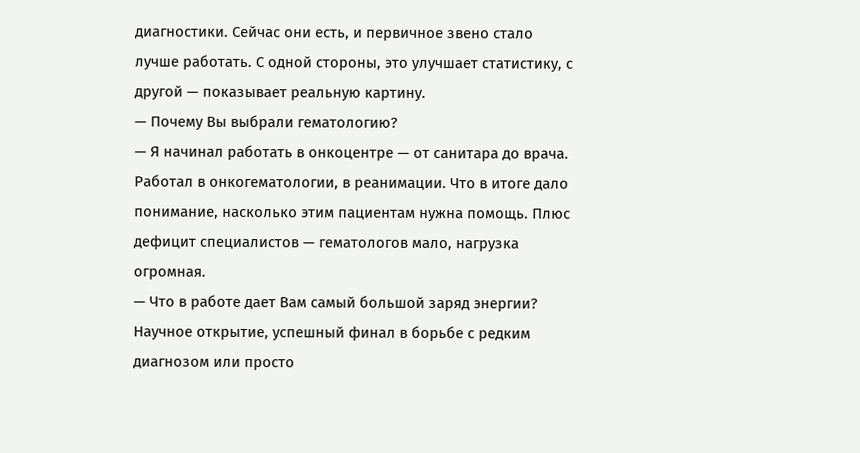диагностики. Сейчас они есть, и первичное звено стало лучше работать. С одной стороны, это улучшает статистику, с другой — показывает реальную картину.
— Почему Вы выбрали гематологию?
— Я начинал работать в онкоцентре — от санитара до врача. Работал в онкогематологии, в реанимации. Что в итоге дало понимание, насколько этим пациентам нужна помощь. Плюс дефицит специалистов — гематологов мало, нагрузка огромная.
— Что в работе дает Вам самый большой заряд энергии? Научное открытие, успешный финал в борьбе с редким диагнозом или просто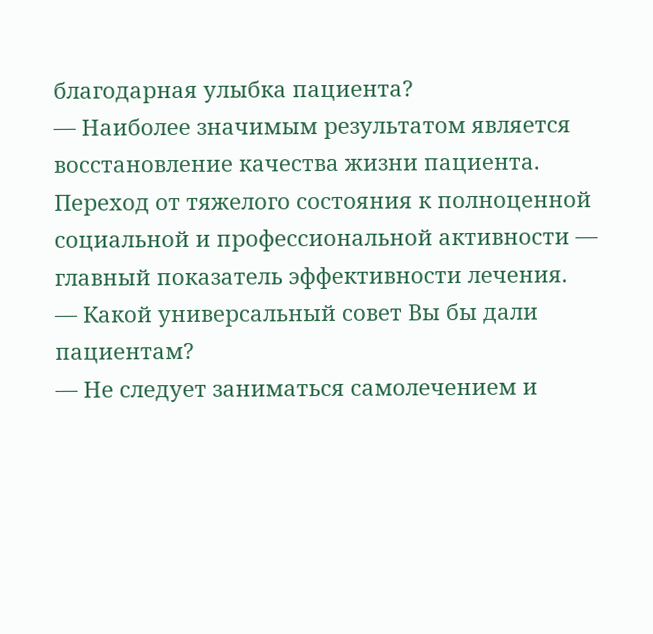благодарная улыбка пациента?
— Наиболее значимым результатом является восстановление качества жизни пациента. Переход от тяжелого состояния к полноценной социальной и профессиональной активности — главный показатель эффективности лечения.
— Какой универсальный совет Вы бы дали пациентам?
— Не следует заниматься самолечением и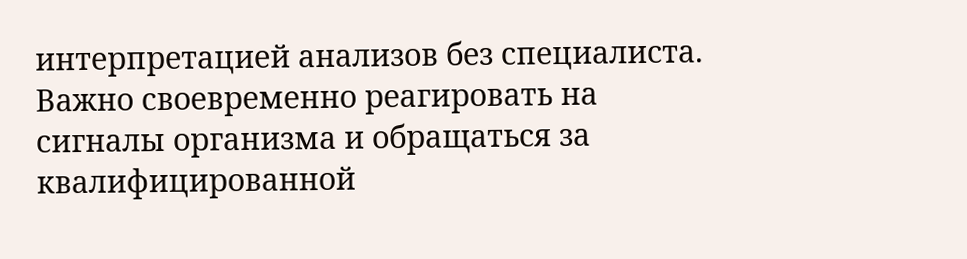интерпретацией анализов без специалиста. Важно своевременно реагировать на сигналы организма и обращаться за квалифицированной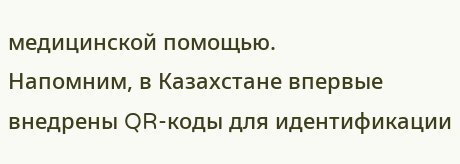медицинской помощью.
Напомним, в Казахстане впервые внедрены QR-коды для идентификации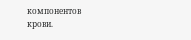компонентов крови.